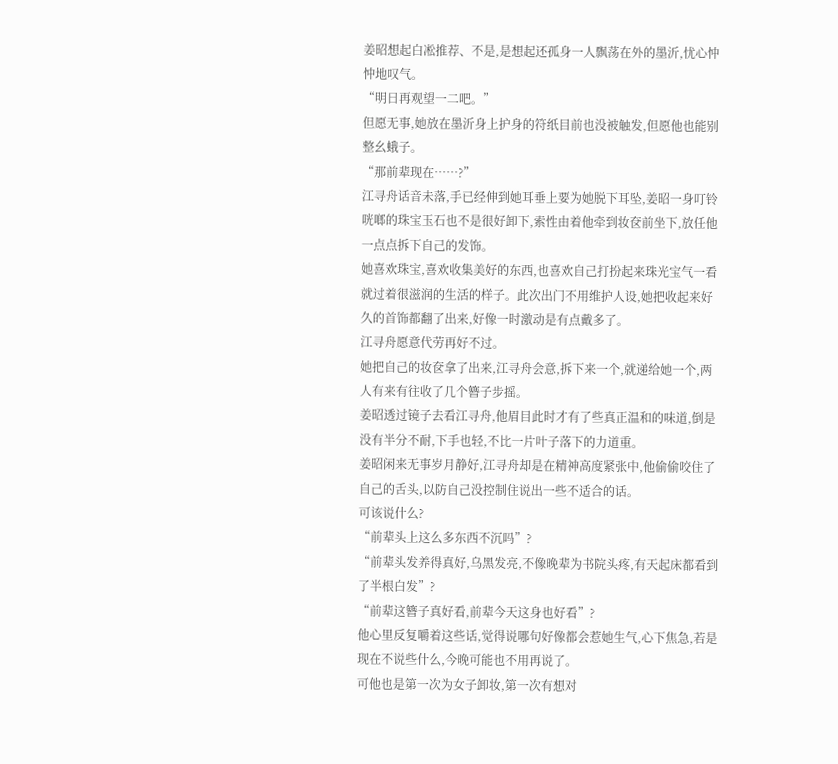姜昭想起白凇推荐、不是,是想起还孤身一人飘荡在外的墨沂,忧心忡忡地叹气。
“明日再观望一二吧。”
但愿无事,她放在墨沂身上护身的符纸目前也没被触发,但愿他也能别整幺蛾子。
“那前辈现在……?”
江寻舟话音未落,手已经伸到她耳垂上要为她脱下耳坠,姜昭一身叮铃咣啷的珠宝玉石也不是很好卸下,索性由着他牵到妆奁前坐下,放任他一点点拆下自己的发饰。
她喜欢珠宝,喜欢收集美好的东西,也喜欢自己打扮起来珠光宝气一看就过着很滋润的生活的样子。此次出门不用维护人设,她把收起来好久的首饰都翻了出来,好像一时激动是有点戴多了。
江寻舟愿意代劳再好不过。
她把自己的妆奁拿了出来,江寻舟会意,拆下来一个,就递给她一个,两人有来有往收了几个簪子步摇。
姜昭透过镜子去看江寻舟,他眉目此时才有了些真正温和的味道,倒是没有半分不耐,下手也轻,不比一片叶子落下的力道重。
姜昭闲来无事岁月静好,江寻舟却是在精神高度紧张中,他偷偷咬住了自己的舌头,以防自己没控制住说出一些不适合的话。
可该说什么?
“前辈头上这么多东西不沉吗”?
“前辈头发养得真好,乌黑发亮,不像晚辈为书院头疼,有天起床都看到了半根白发”?
“前辈这簪子真好看,前辈今天这身也好看”?
他心里反复嚼着这些话,觉得说哪句好像都会惹她生气,心下焦急,若是现在不说些什么,今晚可能也不用再说了。
可他也是第一次为女子卸妆,第一次有想对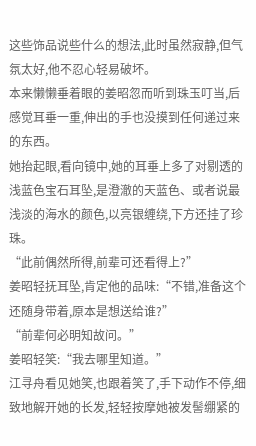这些饰品说些什么的想法,此时虽然寂静,但气氛太好,他不忍心轻易破坏。
本来懒懒垂着眼的姜昭忽而听到珠玉叮当,后感觉耳垂一重,伸出的手也没摸到任何递过来的东西。
她抬起眼,看向镜中,她的耳垂上多了对剔透的浅蓝色宝石耳坠,是澄澈的天蓝色、或者说最浅淡的海水的颜色,以亮银缠绕,下方还挂了珍珠。
“此前偶然所得,前辈可还看得上?”
姜昭轻抚耳坠,肯定他的品味:“不错,准备这个还随身带着,原本是想送给谁?”
“前辈何必明知故问。”
姜昭轻笑:“我去哪里知道。”
江寻舟看见她笑,也跟着笑了,手下动作不停,细致地解开她的长发,轻轻按摩她被发髻绷紧的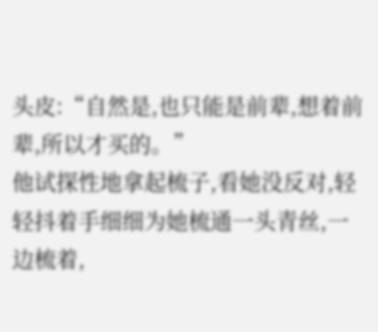头皮:“自然是,也只能是前辈,想着前辈,所以才买的。”
他试探性地拿起梳子,看她没反对,轻轻抖着手细细为她梳通一头青丝,一边梳着,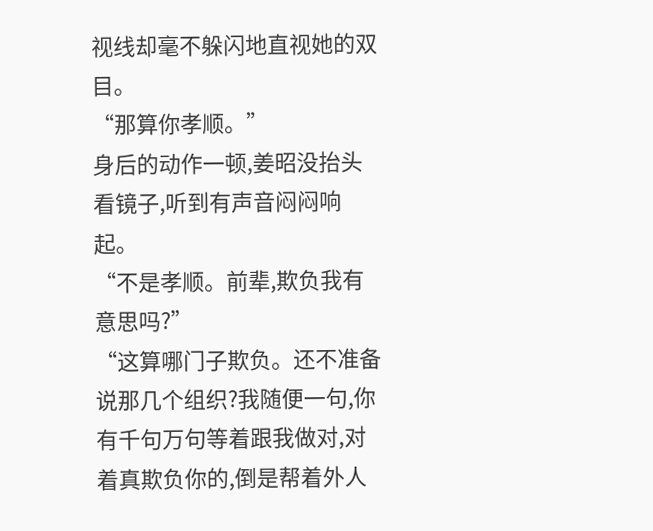视线却毫不躲闪地直视她的双目。
“那算你孝顺。”
身后的动作一顿,姜昭没抬头看镜子,听到有声音闷闷响起。
“不是孝顺。前辈,欺负我有意思吗?”
“这算哪门子欺负。还不准备说那几个组织?我随便一句,你有千句万句等着跟我做对,对着真欺负你的,倒是帮着外人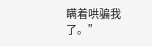瞒着哄骗我了。”